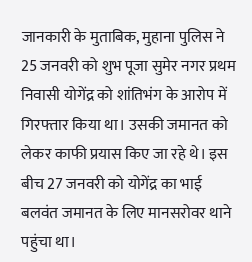जानकारी के मुताबिक, मुहाना पुलिस ने 25 जनवरी को शुभ पूजा सुमेर नगर प्रथम निवासी योगेंद्र को शांतिभंग के आरोप में गिरफ्तार किया था। उसकी जमानत को लेकर काफी प्रयास किए जा रहे थे। इस बीच 27 जनवरी को योगेंद्र का भाई बलवंत जमानत के लिए मानसरोवर थाने पहुंचा था।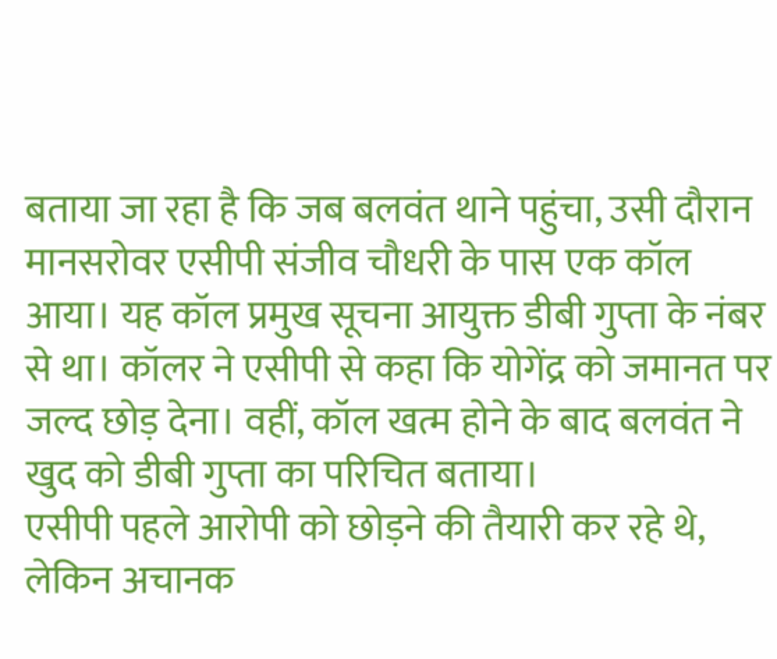बताया जा रहा है कि जब बलवंत थाने पहुंचा, उसी दौरान मानसरोवर एसीपी संजीव चौधरी के पास एक कॉल आया। यह कॉल प्रमुख सूचना आयुक्त डीबी गुप्ता के नंबर से था। कॉलर ने एसीपी से कहा कि योगेंद्र को जमानत पर जल्द छोड़ देना। वहीं, कॉल खत्म होने के बाद बलवंत ने खुद को डीबी गुप्ता का परिचित बताया।
एसीपी पहले आरोपी को छोड़ने की तैयारी कर रहे थे, लेकिन अचानक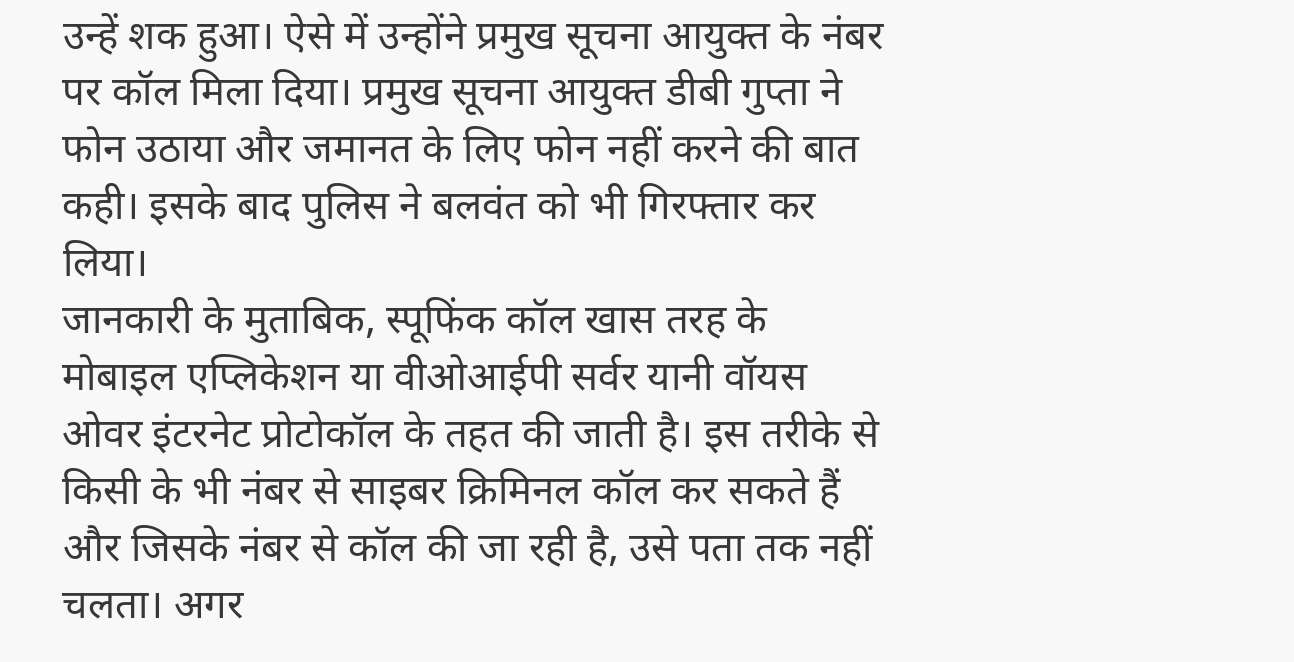उन्हें शक हुआ। ऐसे में उन्होंने प्रमुख सूचना आयुक्त के नंबर पर कॉल मिला दिया। प्रमुख सूचना आयुक्त डीबी गुप्ता ने फोन उठाया और जमानत के लिए फोन नहीं करने की बात कही। इसके बाद पुलिस ने बलवंत को भी गिरफ्तार कर लिया।
जानकारी के मुताबिक, स्पूफिंक कॉल खास तरह के मोबाइल एप्लिकेशन या वीओआईपी सर्वर यानी वॉयस ओवर इंटरनेट प्रोटोकॉल के तहत की जाती है। इस तरीके से किसी के भी नंबर से साइबर क्रिमिनल कॉल कर सकते हैं और जिसके नंबर से कॉल की जा रही है, उसे पता तक नहीं चलता। अगर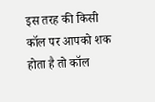इस तरह की किसी कॉल पर आपको शक होता है तो कॉल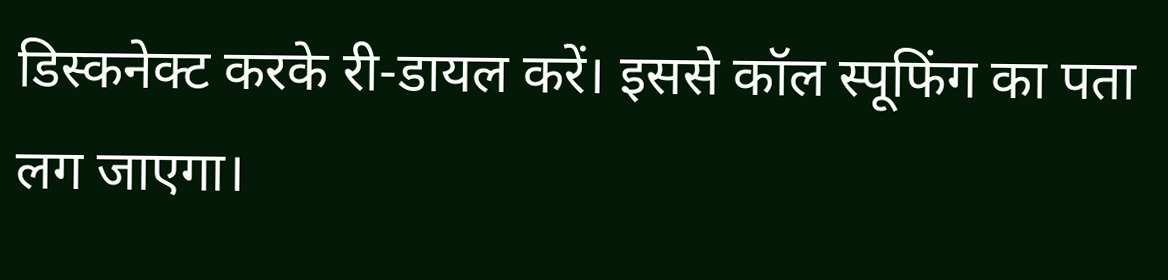डिस्कनेक्ट करके री-डायल करें। इससे कॉल स्पूफिंग का पता लग जाएगा।